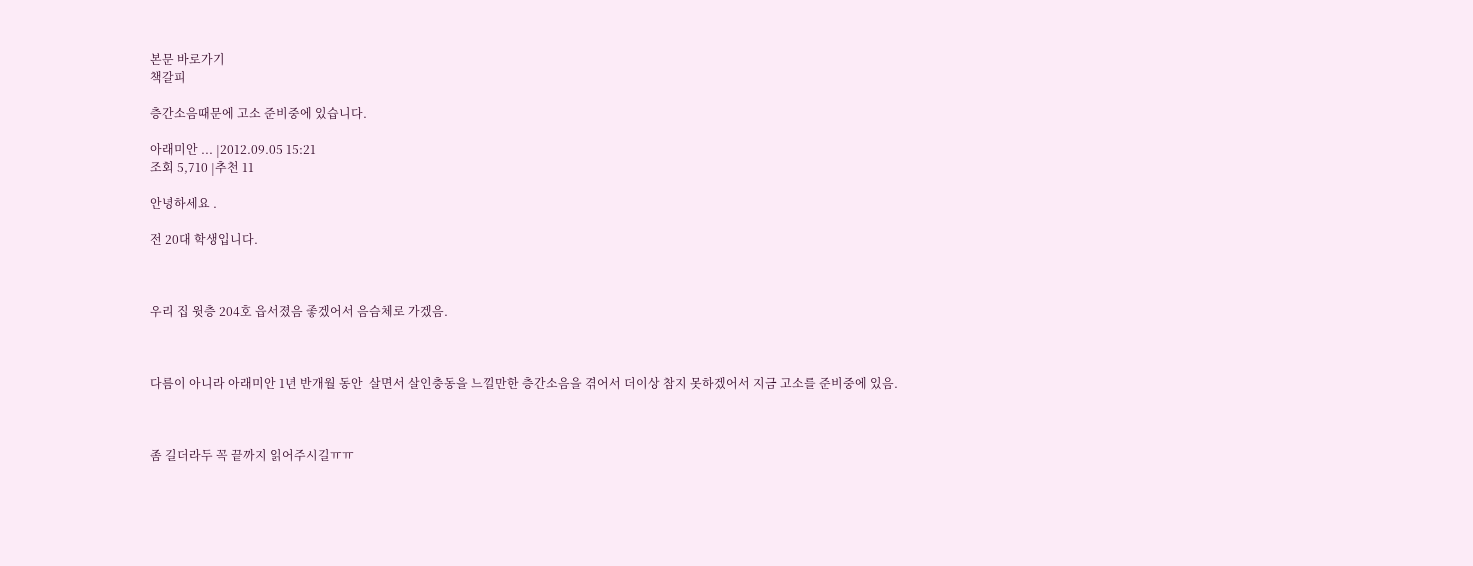본문 바로가기
책갈피

층간소음때문에 고소 준비중에 있습니다.

아래미안 ... |2012.09.05 15:21
조회 5,710 |추천 11

안녕하세요 .

전 20대 학생입니다.



우리 집 윗층 204호 읍서졌음 좋겠어서 음슴체로 가겠음.



다름이 아니라 아래미안 1년 반개월 동안  살면서 살인충동을 느낄만한 층간소음을 겪어서 더이상 참지 못하겠어서 지금 고소를 준비중에 있음.



좀 길더라두 꼭 끝까지 읽어주시길ㅠㅠ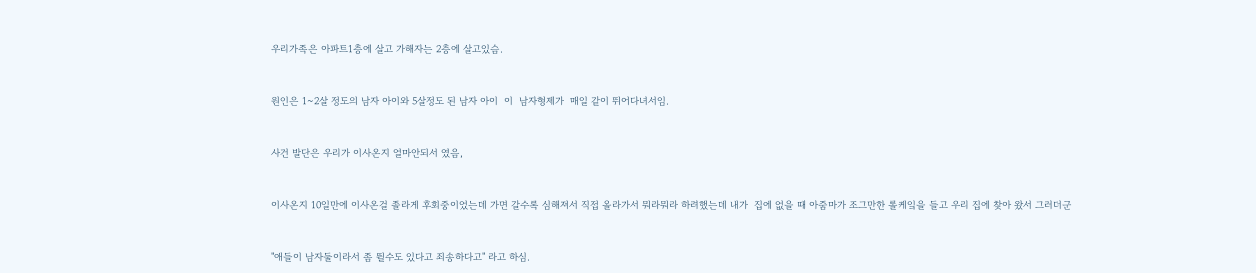우리가족은 아파트1층에 살고 가해자는 2층에 살고있슴.



원인은 1~2살 정도의 남자 아이와 5살정도 된 남자 아이  이  남자형제가  매일 같이 뛰어다녀서임.



사건 발단은 우리가 이사온지 얼마안되서 였음,



이사온지 10일만에 이사온걸 졸라게 후회중이었는데 가면 갈수록 심해져서 직접 올라가서 뭐라뭐라 하려했는데 내가  집에 없을 때 아줌마가 조그만한 롤케잌을 들고 우리 집에 찾아 왔서 그러더군



"애들이 남자둘이라서 좀 뛸수도 있다고 죄송하다고" 라고 하심.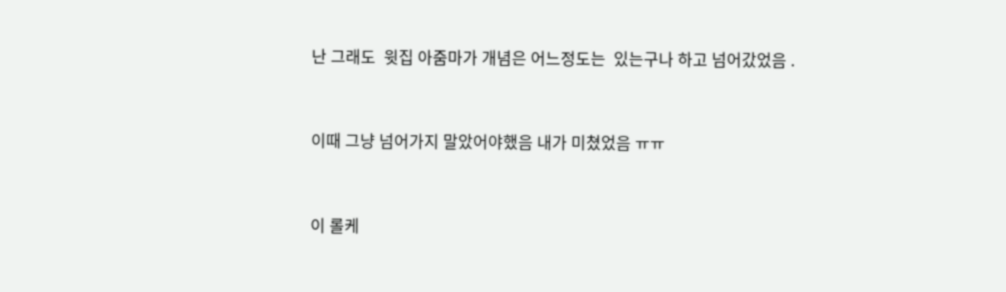난 그래도  윗집 아줌마가 개념은 어느정도는  있는구나 하고 넘어갔었음 .



이때 그냥 넘어가지 말았어야했음 내가 미쳤었음 ㅠㅠ



이 롤케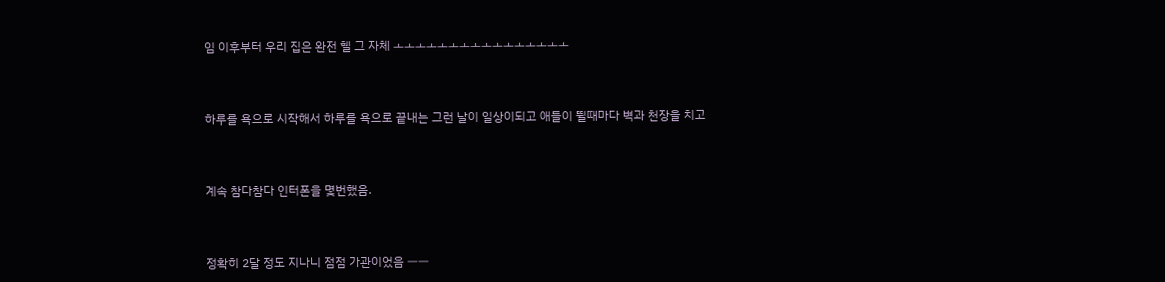임 이후부터 우리 집은 완전 헬 그 자체 ㅗㅗㅗㅗㅗㅗㅗㅗㅗㅗㅗㅗㅗㅗㅗㅗ



하루를 욕으로 시작해서 하루를 욕으로 끝내는 그런 날이 일상이되고 애들이 뛸때마다 벽과 천장을 치고



계속 참다참다 인터폰을 몇번했음.



정확히 2달 정도 지나니 점점 가관이었음 ㅡㅡ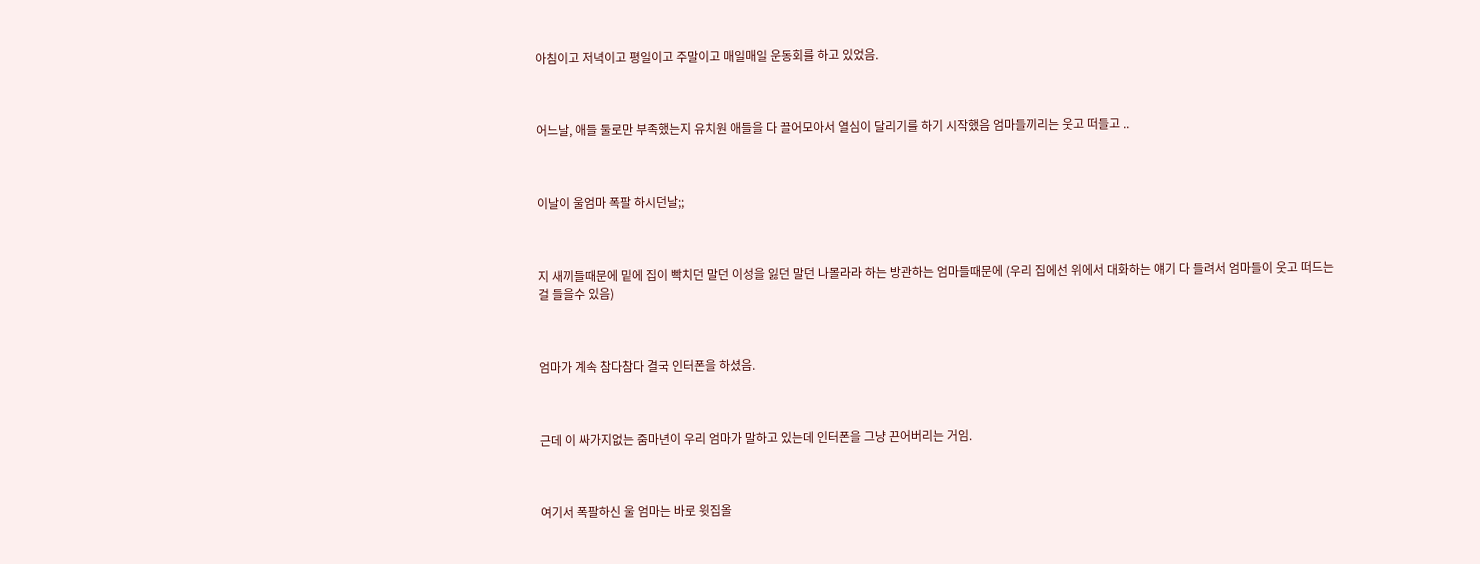아침이고 저녁이고 평일이고 주말이고 매일매일 운동회를 하고 있었음.



어느날, 애들 둘로만 부족했는지 유치원 애들을 다 끌어모아서 열심이 달리기를 하기 시작했음 엄마들끼리는 웃고 떠들고 ..



이날이 울엄마 폭팔 하시던날;;



지 새끼들때문에 밑에 집이 빡치던 말던 이성을 잃던 말던 나몰라라 하는 방관하는 엄마들때문에 (우리 집에선 위에서 대화하는 얘기 다 들려서 엄마들이 웃고 떠드는 걸 들을수 있음)



엄마가 계속 참다참다 결국 인터폰을 하셨음.



근데 이 싸가지없는 줌마년이 우리 엄마가 말하고 있는데 인터폰을 그냥 끈어버리는 거임.



여기서 폭팔하신 울 엄마는 바로 윗집올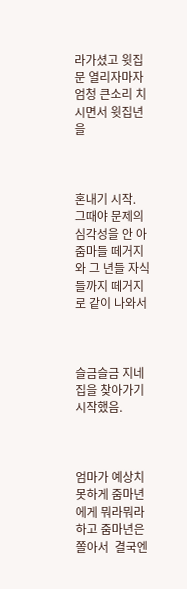라가셨고 윗집문 열리자마자 엄청 큰소리 치시면서 윗집년을



혼내기 시작.  그때야 문제의 심각성을 안 아줌마들 떼거지와 그 년들 자식들까지 떼거지로 같이 나와서



슬금슬금 지네 집을 찾아가기 시작했음.



엄마가 예상치 못하게 줌마년에게 뭐라뭐라하고 줌마년은 쫄아서  결국엔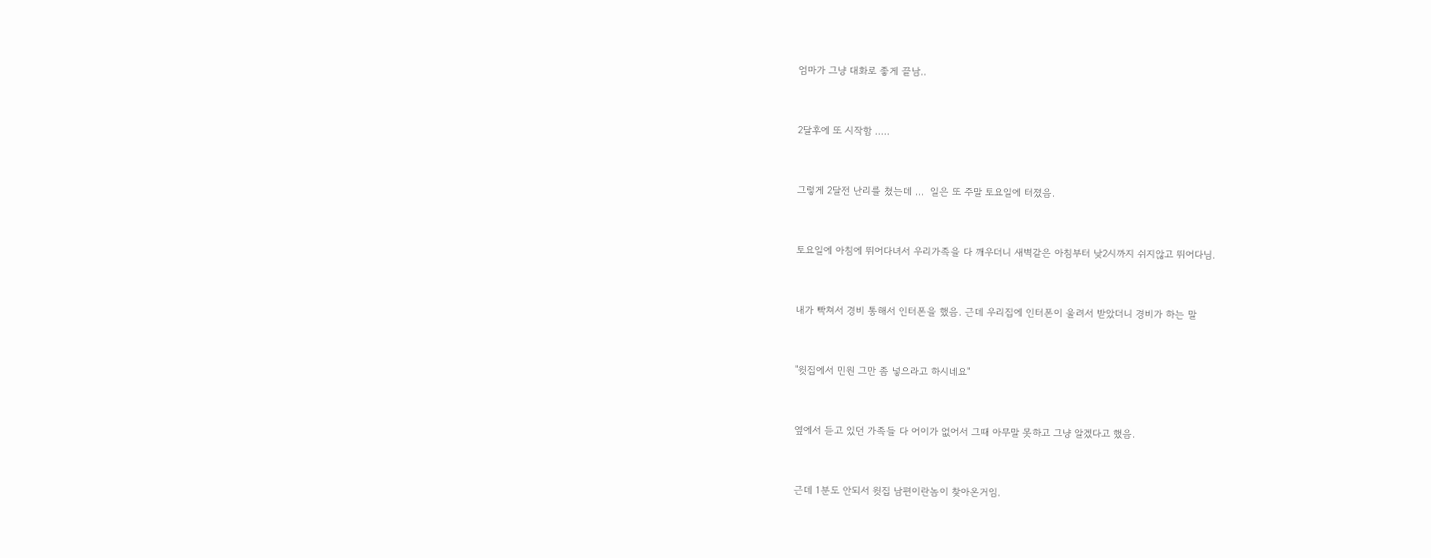엄마가 그냥 대화로 좋게 끝남..



2달후에 또 시작함 .....



그렇게 2달전 난리를 쳤는데 ...  일은 또 주말 토요일에 터졌음.



토요일에 아침에 뛰어다녀서 우리가족을 다 깨우더니 새벽같은 아침부터 낮2시까지 쉬지않고 뛰어다님.



내가 빡쳐서 경비 통해서 인터폰을 했음. 근데 우리집에 인터폰이 울려서 받았더니 경비가 하는 말



"윗집에서 민원 그만 좀 넣으라고 하시네요"



옆에서 듣고 있던 가족들 다 어이가 없어서 그때 아무말 못하고 그냥 알겠다고 했음.



근데 1분도 안되서 윗집 남편이란놈이 찾아온거임.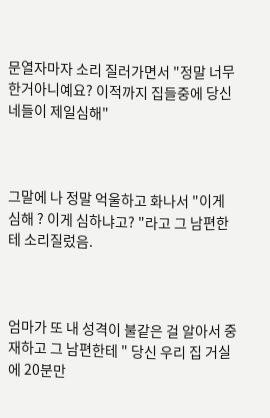문열자마자 소리 질러가면서 "정말 너무 한거아니예요? 이적까지 집들중에 당신네들이 제일심해"



그말에 나 정말 억울하고 화나서 "이게 심해 ? 이게 심하냐고? "라고 그 남편한테 소리질렀음.



엄마가 또 내 성격이 불같은 걸 알아서 중재하고 그 남편한테 " 당신 우리 집 거실에 20분만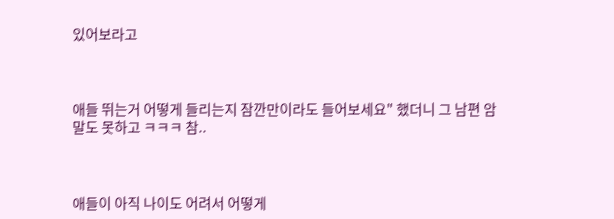있어보라고



애들 뛰는거 어떻게 들리는지 잠깐만이라도 들어보세요" 했더니 그 남편 암말도 못하고 ㅋㅋㅋ 참..



애들이 아직 나이도 어려서 어떻게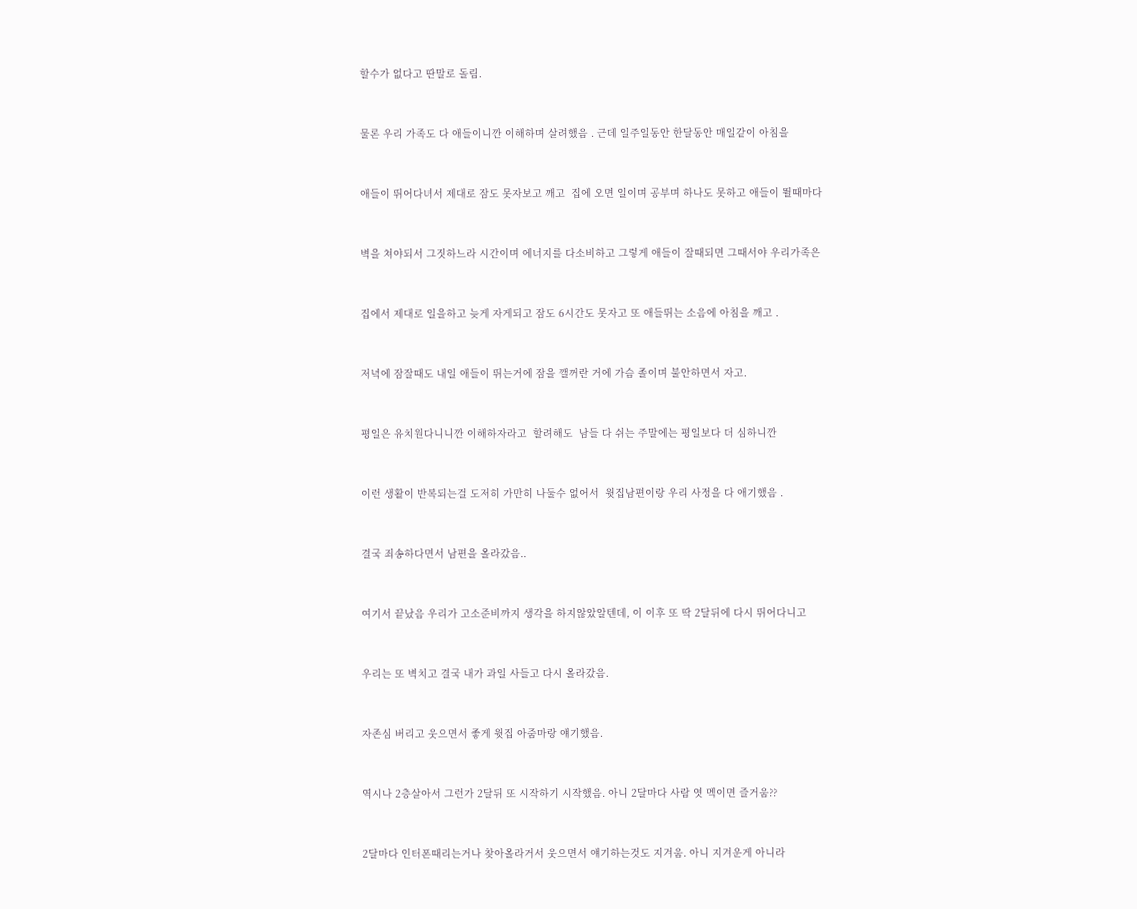할수가 없다고 딴말로 돌림.



물론 우리 가족도 다 애들이니깐 이해하며 살려했음 . 근데 일주일동안 한달동안 매일같이 아침을



애들이 뛰어다녀서 제대로 잠도 못자보고 깨고  집에 오면 일이며 공부며 하나도 못하고 애들이 뛸때마다



벽을 쳐야되서 그짓하느라 시간이며 에너지를 다소비하고 그렇게 애들이 잘때되면 그때서야 우리가족은



집에서 제대로 일을하고 늦게 자게되고 잠도 6시간도 못자고 또 애들뛰는 소음에 아침을 깨고 .



저녁에 잠잘때도 내일 애들이 뛰는거에 잠을 깰꺼란 거에 가슴 졸이며 불안하면서 자고.



평일은 유치원다니니깐 이해하자라고  할려해도  남들 다 쉬는 주말에는 평일보다 더 심하니깐



이런 생활이 반복되는걸 도저히 가만히 나둘수 없어서  윗집남편이랑 우리 사정을 다 애기했음 .



결국 죄송하다면서 남편을 올라갔음..



여기서 끝났음 우리가 고소준비까지 생각을 하지않았알텐데, 이 이후 또 딱 2달뒤에 다시 뛰어다니고



우리는 또 벽치고 결국 내가 과일 사들고 다시 올라갔음.



자존심 버리고 웃으면서 좋게 윗집 아줌마랑 얘기했음.



역시나 2층살아서 그런가 2달뒤 또 시작하기 시작했음. 아니 2달마다 사람 엿 멕이면 즐거움??



2달마다 인터폰때리는거나 찾아올라거서 웃으면서 얘기하는것도 지겨움. 아니 지겨운게 아니라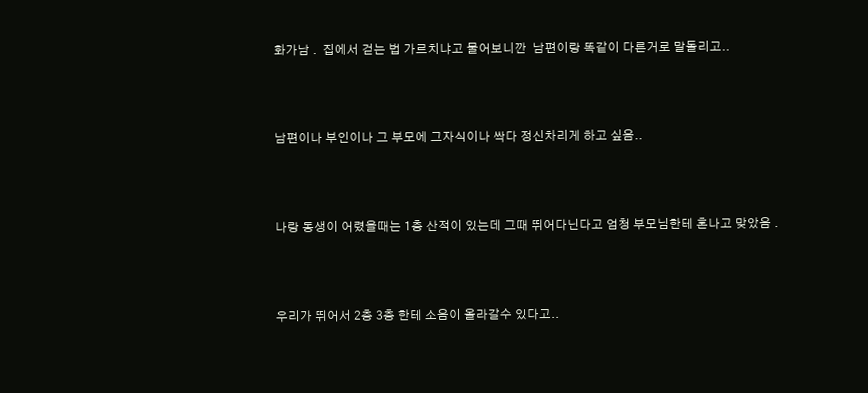화가남 .  집에서 걷는 법 가르치냐고 물어보니깐  남편이랑 똑같이 다른거로 말돌리고..



남편이나 부인이나 그 부모에 그자식이나 싹다 정신차리게 하고 싶음..



나랑 동생이 어렸을때는 1층 산적이 있는데 그때 뛰어다닌다고 엄청 부모님한테 혼나고 맞았음 .



우리가 뛰어서 2층 3층 한테 소음이 올라갈수 있다고..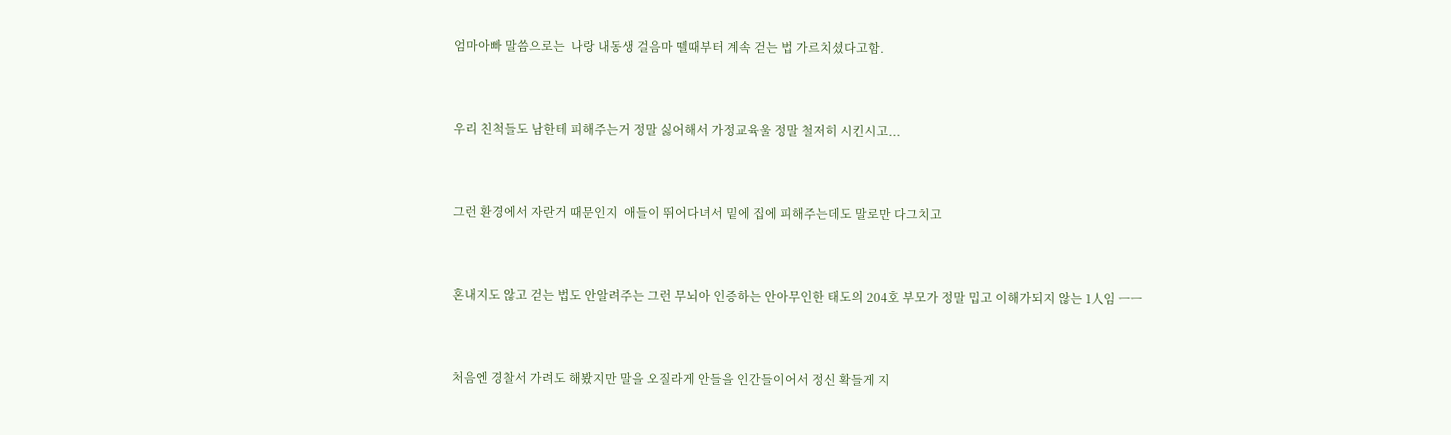엄마아빠 말씀으로는  나랑 내동생 걸음마 뗄때부터 계속 걷는 법 가르치셨다고함.



우리 친척들도 남한테 피해주는거 정말 싫어해서 가정교육울 정말 철저히 시킨시고...



그런 환경에서 자란거 때문인지  애들이 뛰어다녀서 밑에 집에 피해주는데도 말로만 다그치고



혼내지도 않고 걷는 법도 안알려주는 그런 무뇌아 인증하는 안아무인한 태도의 204호 부모가 정말 밉고 이해가되지 않는 1人임 ㅡㅡ



처음엔 경찰서 가려도 해봤지만 말을 오질라게 안들을 인간들이어서 정신 확들게 지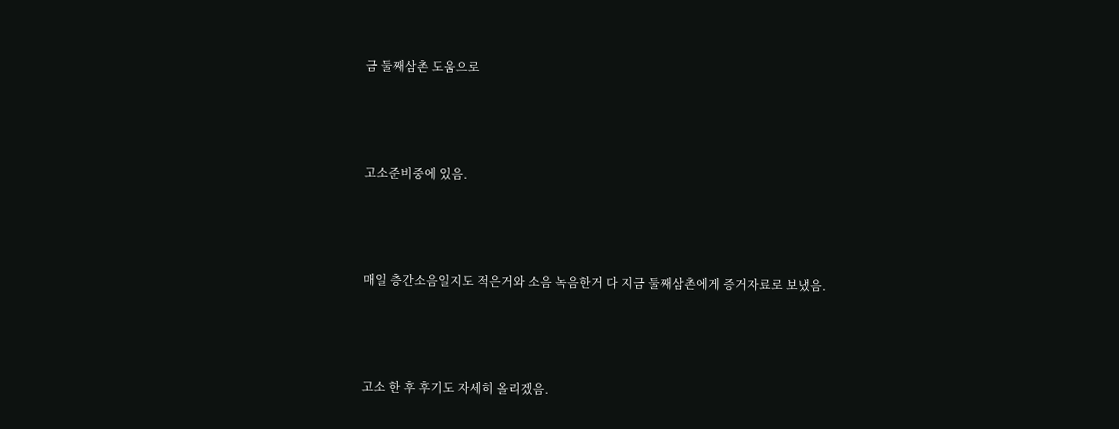금 둘째삼촌 도움으로



고소준비중에 있음.



매일 층간소음일지도 적은거와 소음 녹음한거 다 지금 둘째삼촌에게 증거자료로 보냈음.



고소 한 후 후기도 자세히 올리겠음.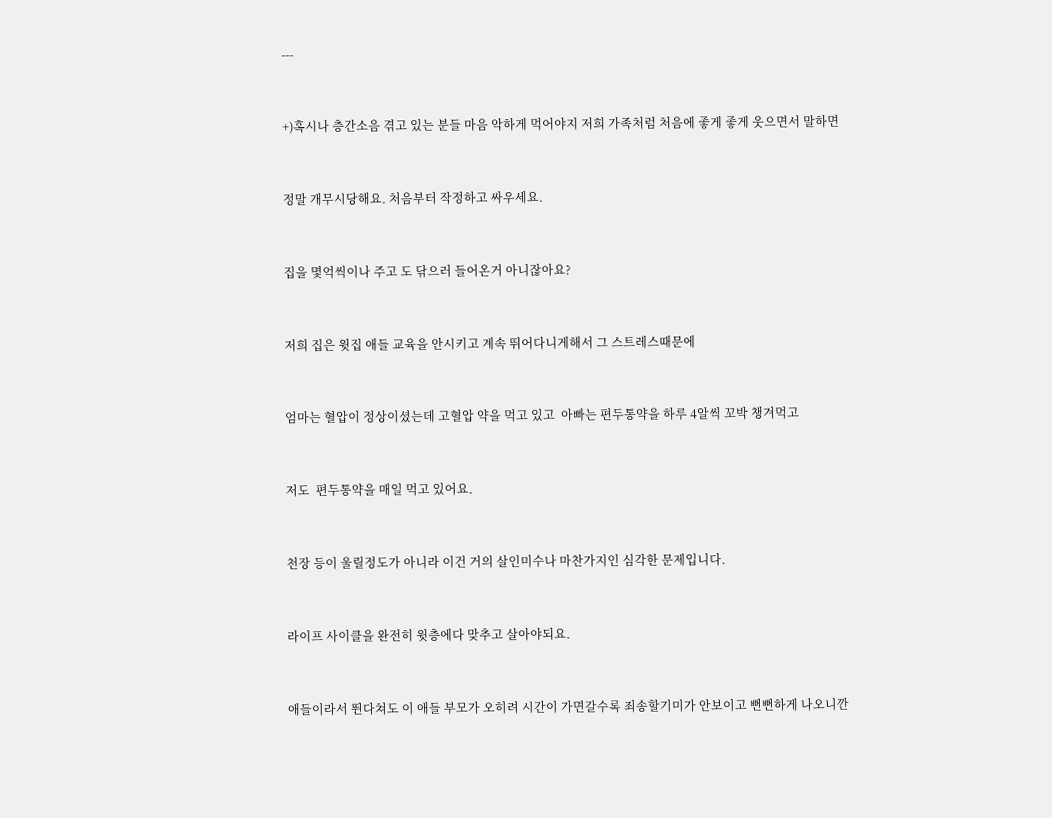---



+)혹시나 층간소음 겪고 있는 분들 마음 악하게 먹어야지 저희 가족처럼 처음에 좋게 좋게 웃으면서 말하면



정말 개무시당해요. 처음부터 작정하고 싸우세요.



집을 몇억씩이나 주고 도 닦으러 들어온거 아니잖아요?



저희 집은 윗집 애들 교육을 안시키고 계속 뛰어다니게해서 그 스트레스때문에



엄마는 혈압이 정상이셨는데 고혈압 약을 먹고 있고  아빠는 편두통약을 하루 4알씩 꼬박 챙겨먹고



저도  편두통약을 매일 먹고 있어요.



천장 등이 울릴정도가 아니라 이건 거의 살인미수나 마찬가지인 심각한 문제입니다.



라이프 사이클을 완전히 윗층에다 맞추고 살아야되요.



애들이라서 뛴다쳐도 이 애들 부모가 오히려 시간이 가면갈수록 죄송할기미가 안보이고 뻔뻔하게 나오니깐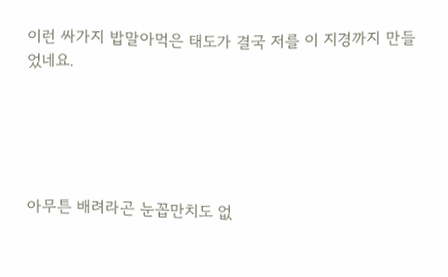이런 싸가지 밥말아먹은 태도가 결국 저를 이 지경까지 만들었네요.





아무튼 배려라곤 눈꼽만치도 없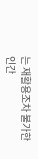는 재활용조차 불가한 인간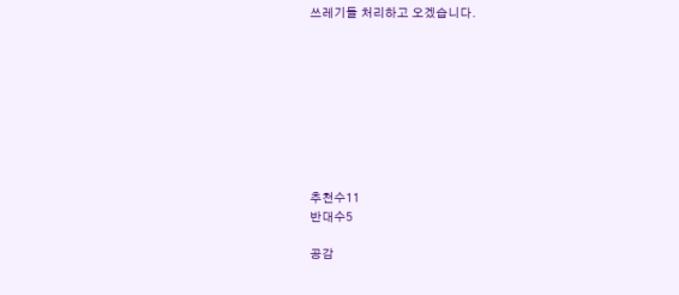쓰레기들 처리하고 오겠습니다.









추천수11
반대수5

공감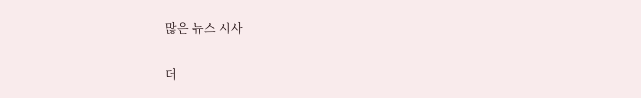많은 뉴스 시사

더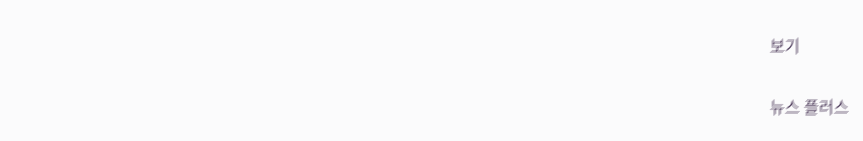보기

뉴스 플러스